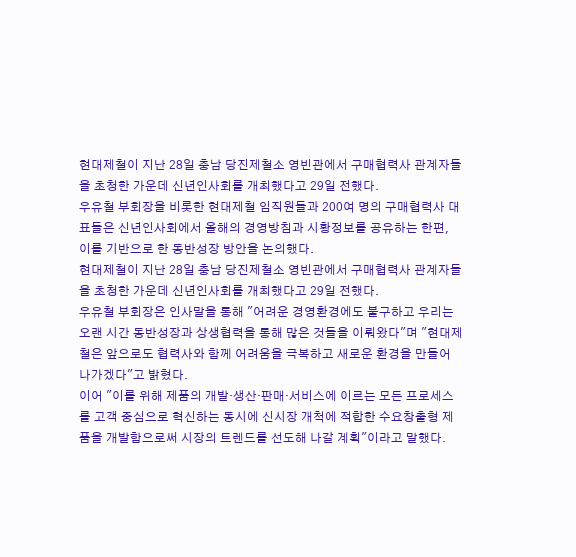현대제철이 지난 28일 충남 당진제철소 영빈관에서 구매협력사 관계자들을 초청한 가운데 신년인사회를 개최했다고 29일 전했다.
우유철 부회장을 비롯한 현대제철 임직원들과 200여 명의 구매협력사 대표들은 신년인사회에서 올해의 경영방침과 시황정보를 공유하는 한편, 이를 기반으로 한 동반성장 방안을 논의했다.
현대제철이 지난 28일 충남 당진제철소 영빈관에서 구매협력사 관계자들을 초청한 가운데 신년인사회를 개최했다고 29일 전했다.
우유철 부회장은 인사말을 통해 "어려운 경영환경에도 불구하고 우리는 오랜 시간 동반성장과 상생협력을 통해 많은 것들을 이뤄왔다"며 "현대제철은 앞으로도 협력사와 함께 어려움을 극복하고 새로운 환경을 만들어 나가겠다"고 밝혔다.
이어 "이를 위해 제품의 개발·생산·판매·서비스에 이르는 모든 프로세스를 고객 중심으로 혁신하는 동시에 신시장 개척에 적합한 수요창출형 제품을 개발함으로써 시장의 트렌드를 선도해 나갈 계획"이라고 말했다.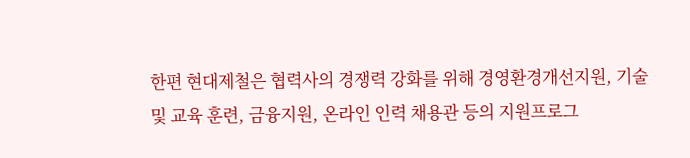한편 현대제철은 협력사의 경쟁력 강화를 위해 경영환경개선지원, 기술 및 교육 훈련, 금융지원, 온라인 인력 채용관 등의 지원프로그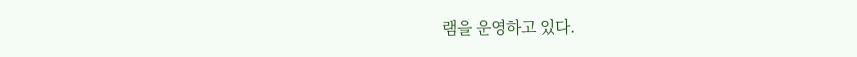램을 운영하고 있다.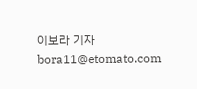이보라 기자 bora11@etomato.com